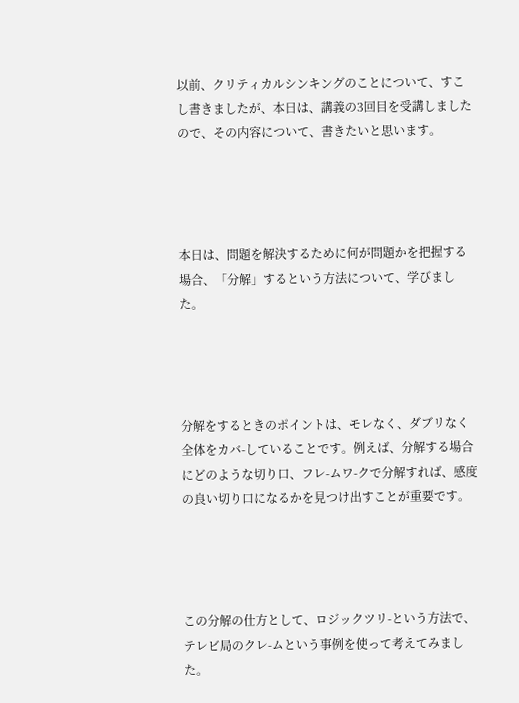以前、クリティカルシンキングのことについて、すこし書きましたが、本日は、講義の3回目を受講しましたので、その内容について、書きたいと思います。




本日は、問題を解決するために何が問題かを把握する場合、「分解」するという方法について、学びました。




分解をするときのポイントは、モレなく、ダブリなく全体をカバ-していることです。例えば、分解する場合にどのような切り口、フレ-ムワ-クで分解すれば、感度の良い切り口になるかを見つけ出すことが重要です。




この分解の仕方として、ロジックツリ-という方法で、テレビ局のクレ-ムという事例を使って考えてみました。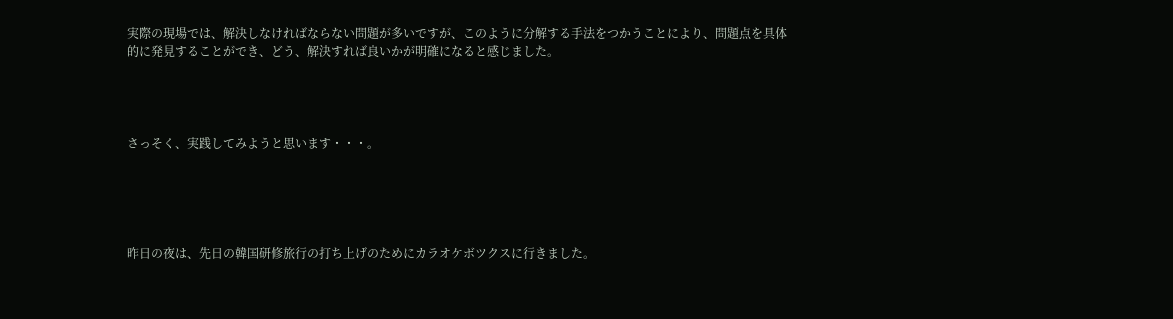実際の現場では、解決しなければならない問題が多いですが、このように分解する手法をつかうことにより、問題点を具体的に発見することができ、どう、解決すれば良いかが明確になると感じました。




さっそく、実践してみようと思います・・・。





昨日の夜は、先日の韓国研修旅行の打ち上げのためにカラオケボツクスに行きました。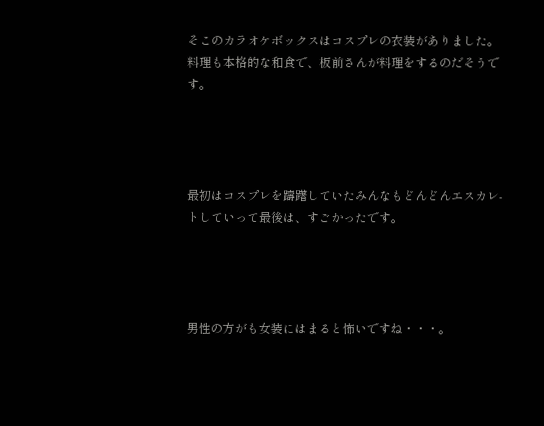そこのカラオケボックスはコスプレの衣装がありました。料理も本格的な和食で、板前さんが料理をするのだそうです。




最初はコスプレを躊躇していたみんなもどんどんエスカレ-トしていって最後は、すごかったです。




男性の方がも女装にはまると怖いですね・・・。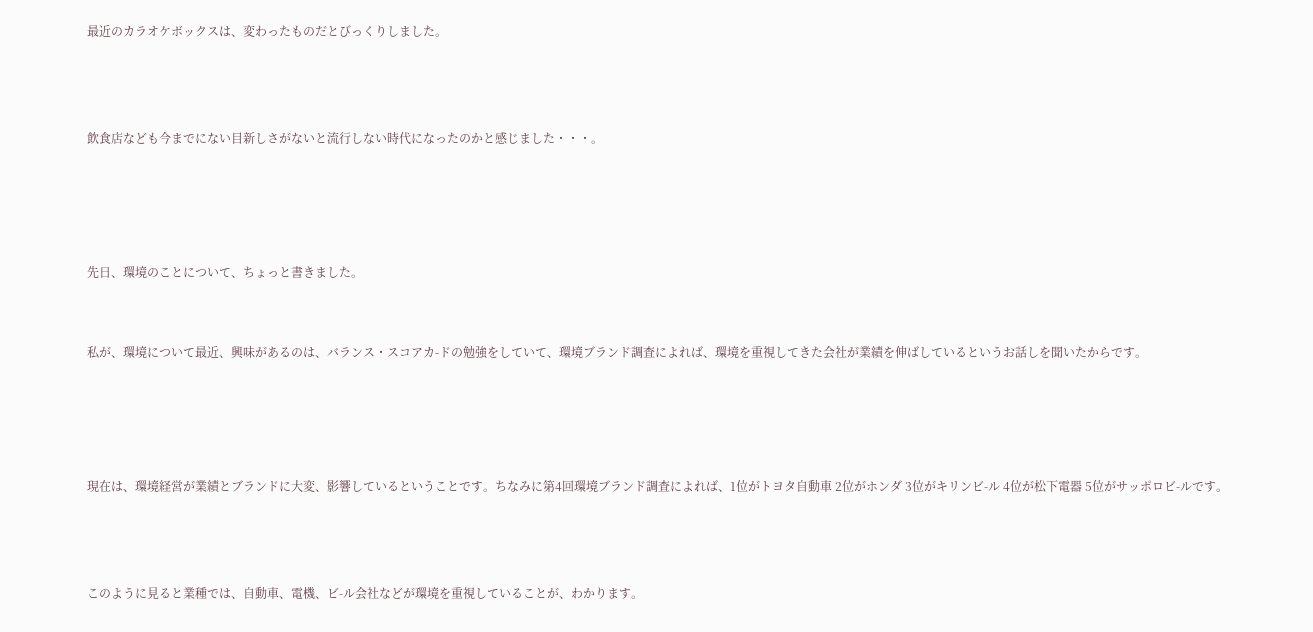最近のカラオケボックスは、変わったものだとびっくりしました。



飲食店なども今までにない目新しさがないと流行しない時代になったのかと感じました・・・。




先日、環境のことについて、ちょっと書きました。


私が、環境について最近、興味があるのは、バランス・スコアカ-ドの勉強をしていて、環境ブランド調査によれば、環境を重視してきた会社が業績を伸ばしているというお話しを聞いたからです。




現在は、環境経営が業績とブランドに大変、影響しているということです。ちなみに第4回環境ブランド調査によれば、1位がトヨタ自動車 2位がホンダ 3位がキリンビ-ル 4位が松下電器 5位がサッポロビ-ルです。



このように見ると業種では、自動車、電機、ビ-ル会社などが環境を重視していることが、わかります。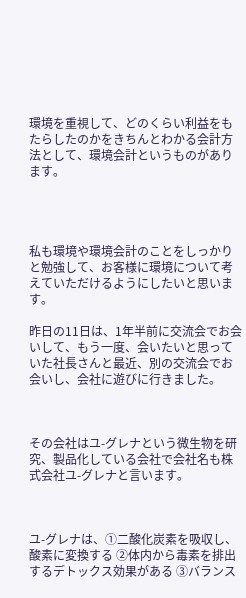環境を重視して、どのくらい利益をもたらしたのかをきちんとわかる会計方法として、環境会計というものがあります。




私も環境や環境会計のことをしっかりと勉強して、お客様に環境について考えていただけるようにしたいと思います。

昨日の11日は、1年半前に交流会でお会いして、もう一度、会いたいと思っていた社長さんと最近、別の交流会でお会いし、会社に遊びに行きました。



その会社はユ-グレナという微生物を研究、製品化している会社で会社名も株式会社ユ-グレナと言います。



ユ-グレナは、①二酸化炭素を吸収し、酸素に変換する ②体内から毒素を排出するデトックス効果がある ③バランス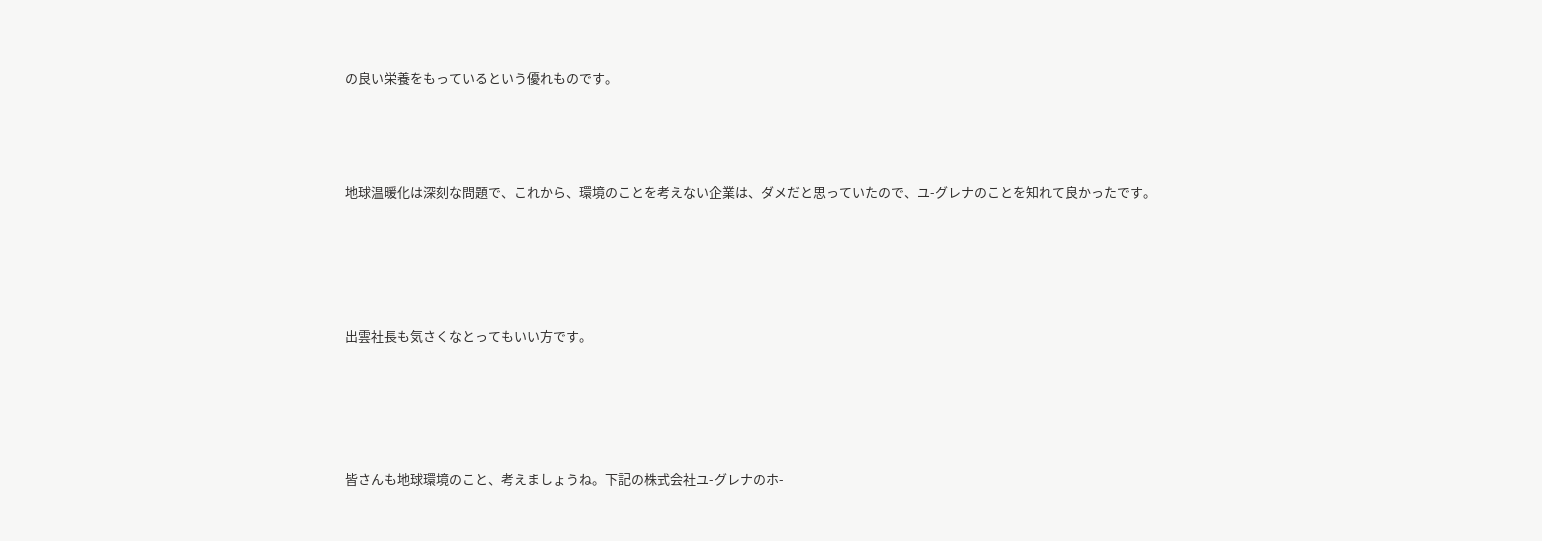の良い栄養をもっているという優れものです。



地球温暖化は深刻な問題で、これから、環境のことを考えない企業は、ダメだと思っていたので、ユ-グレナのことを知れて良かったです。




出雲社長も気さくなとってもいい方です。




皆さんも地球環境のこと、考えましょうね。下記の株式会社ユ-グレナのホ-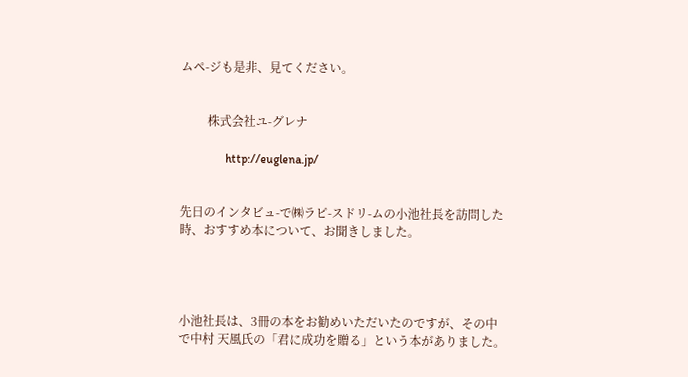ムペ-ジも是非、見てください。


         株式会社ユ-グレナ

               http://euglena.jp/


先日のインタビュ-で㈱ラピ-スドリ-ムの小池社長を訪問した時、おすすめ本について、お聞きしました。




小池社長は、3冊の本をお勧めいただいたのですが、その中で中村 天風氏の「君に成功を贈る」という本がありました。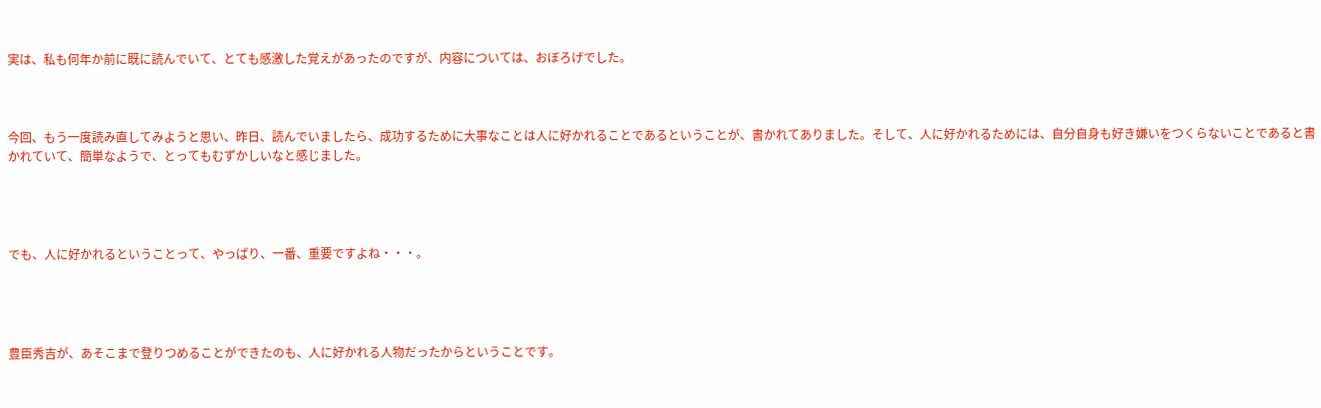実は、私も何年か前に既に読んでいて、とても感激した覚えがあったのですが、内容については、おぼろげでした。



今回、もう一度読み直してみようと思い、昨日、読んでいましたら、成功するために大事なことは人に好かれることであるということが、書かれてありました。そして、人に好かれるためには、自分自身も好き嫌いをつくらないことであると書かれていて、簡単なようで、とってもむずかしいなと感じました。




でも、人に好かれるということって、やっぱり、一番、重要ですよね・・・。




豊臣秀吉が、あそこまで登りつめることができたのも、人に好かれる人物だったからということです。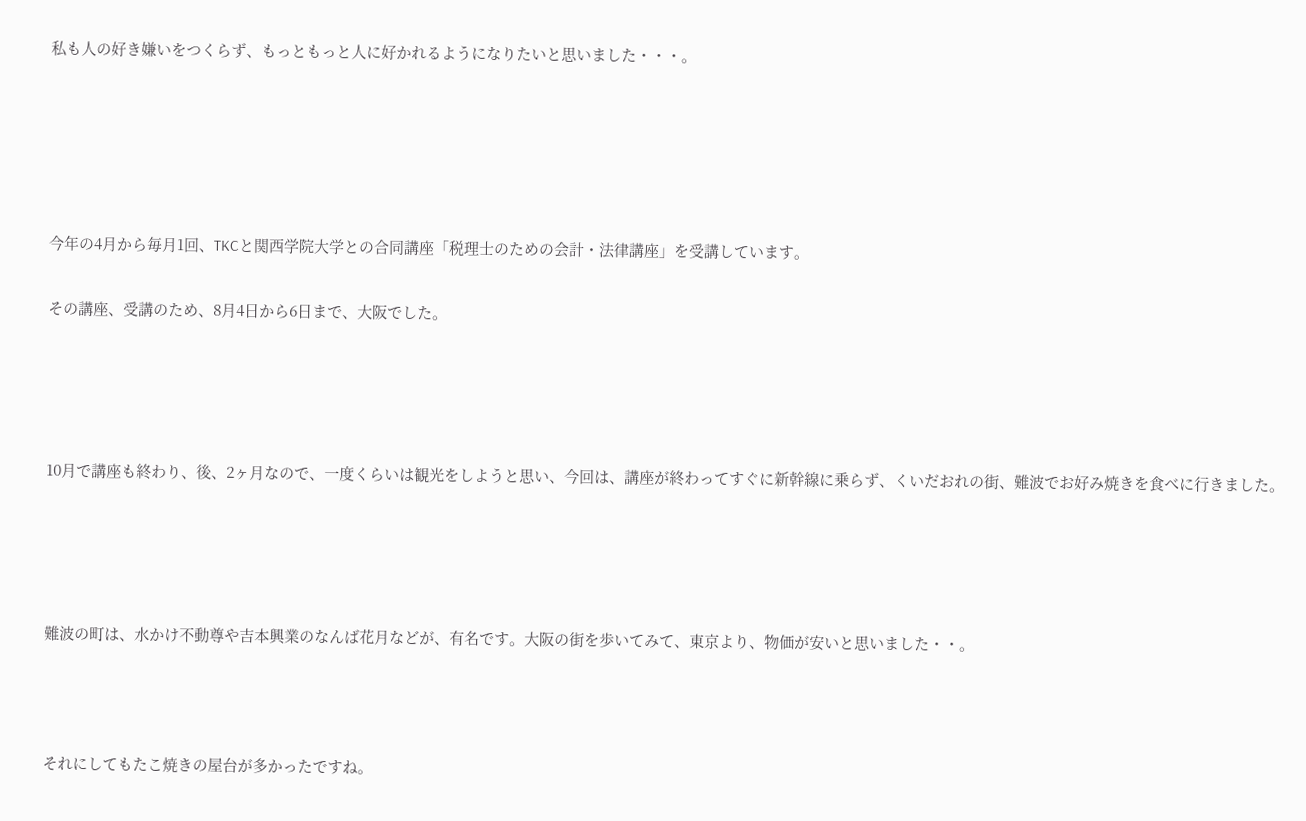私も人の好き嫌いをつくらず、もっともっと人に好かれるようになりたいと思いました・・・。





今年の4月から毎月1回、TKCと関西学院大学との合同講座「税理士のための会計・法律講座」を受講しています。

その講座、受講のため、8月4日から6日まで、大阪でした。




10月で講座も終わり、後、2ヶ月なので、一度くらいは観光をしようと思い、今回は、講座が終わってすぐに新幹線に乗らず、くいだおれの街、難波でお好み焼きを食べに行きました。




難波の町は、水かけ不動尊や吉本興業のなんば花月などが、有名です。大阪の街を歩いてみて、東京より、物価が安いと思いました・・。



それにしてもたこ焼きの屋台が多かったですね。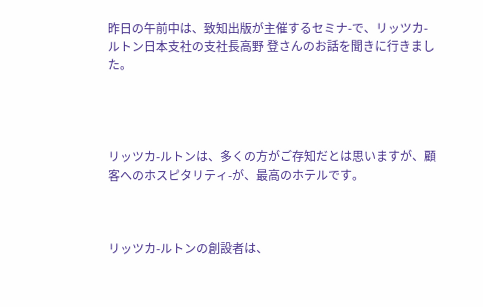昨日の午前中は、致知出版が主催するセミナ-で、リッツカ-ルトン日本支社の支社長高野 登さんのお話を聞きに行きました。




リッツカ-ルトンは、多くの方がご存知だとは思いますが、顧客へのホスピタリティ-が、最高のホテルです。



リッツカ-ルトンの創設者は、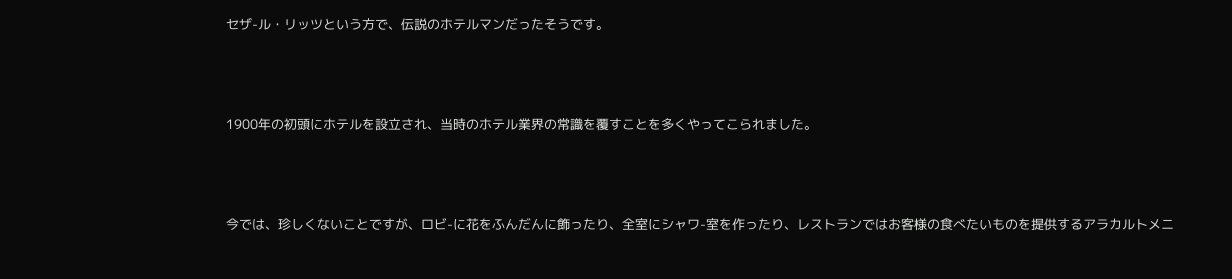セザ-ル・リッツという方で、伝説のホテルマンだったそうです。



1900年の初頭にホテルを設立され、当時のホテル業界の常識を覆すことを多くやってこられました。



今では、珍しくないことですが、ロビ-に花をふんだんに飾ったり、全室にシャワ-室を作ったり、レストランではお客様の食べたいものを提供するアラカルトメニ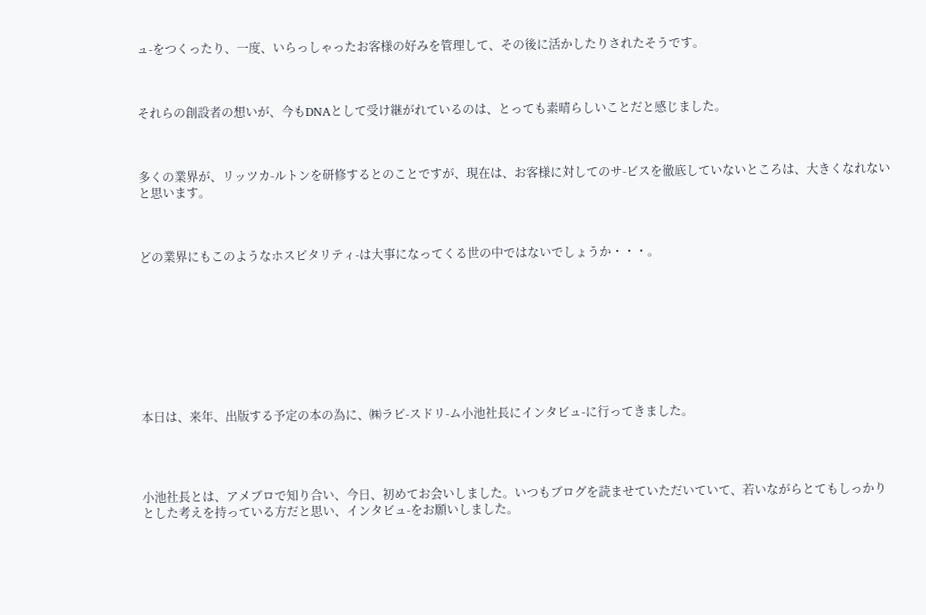ュ-をつくったり、一度、いらっしゃったお客様の好みを管理して、その後に活かしたりされたそうです。



それらの創設者の想いが、今もDNAとして受け継がれているのは、とっても素晴らしいことだと感じました。



多くの業界が、リッツカ-ルトンを研修するとのことですが、現在は、お客様に対してのサ-ビスを徹底していないところは、大きくなれないと思います。



どの業界にもこのようなホスピタリティ-は大事になってくる世の中ではないでしょうか・・・。









本日は、来年、出版する予定の本の為に、㈱ラピ-スドリ-ム小池社長にインタビュ-に行ってきました。




小池社長とは、アメブロで知り合い、今日、初めてお会いしました。いつもブログを読ませていただいていて、若いながらとてもしっかりとした考えを持っている方だと思い、インタビュ-をお願いしました。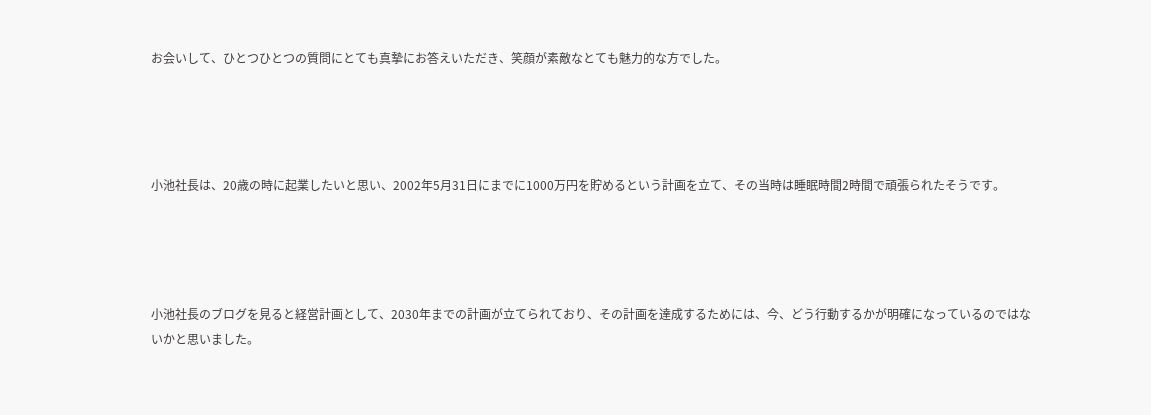お会いして、ひとつひとつの質問にとても真摯にお答えいただき、笑顔が素敵なとても魅力的な方でした。




小池社長は、20歳の時に起業したいと思い、2002年5月31日にまでに1000万円を貯めるという計画を立て、その当時は睡眠時間2時間で頑張られたそうです。




小池社長のブログを見ると経営計画として、2030年までの計画が立てられており、その計画を達成するためには、今、どう行動するかが明確になっているのではないかと思いました。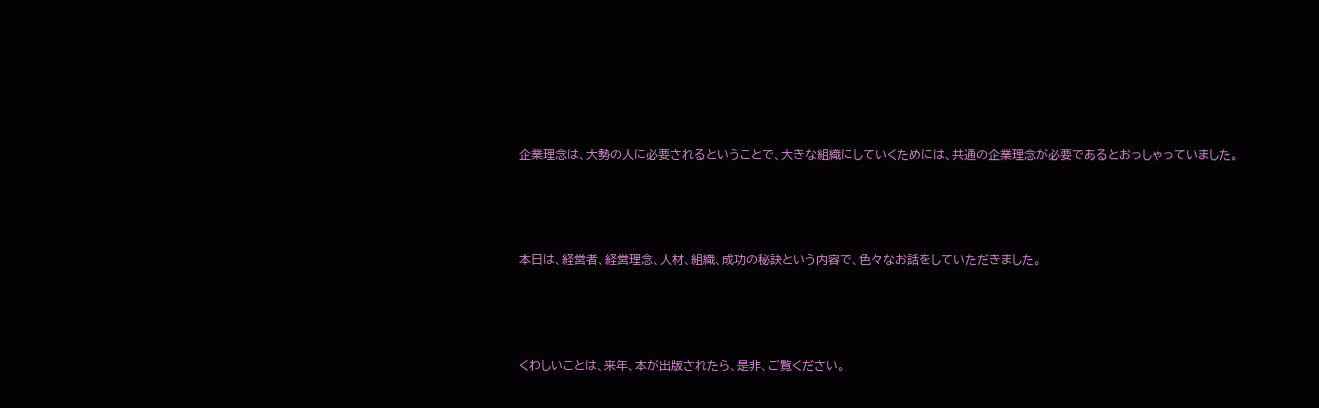企業理念は、大勢の人に必要されるということで、大きな組織にしていくためには、共通の企業理念が必要であるとおっしゃっていました。




本日は、経営者、経営理念、人材、組織、成功の秘訣という内容で、色々なお話をしていただきました。




くわしいことは、来年、本が出版されたら、是非、ご覧ください。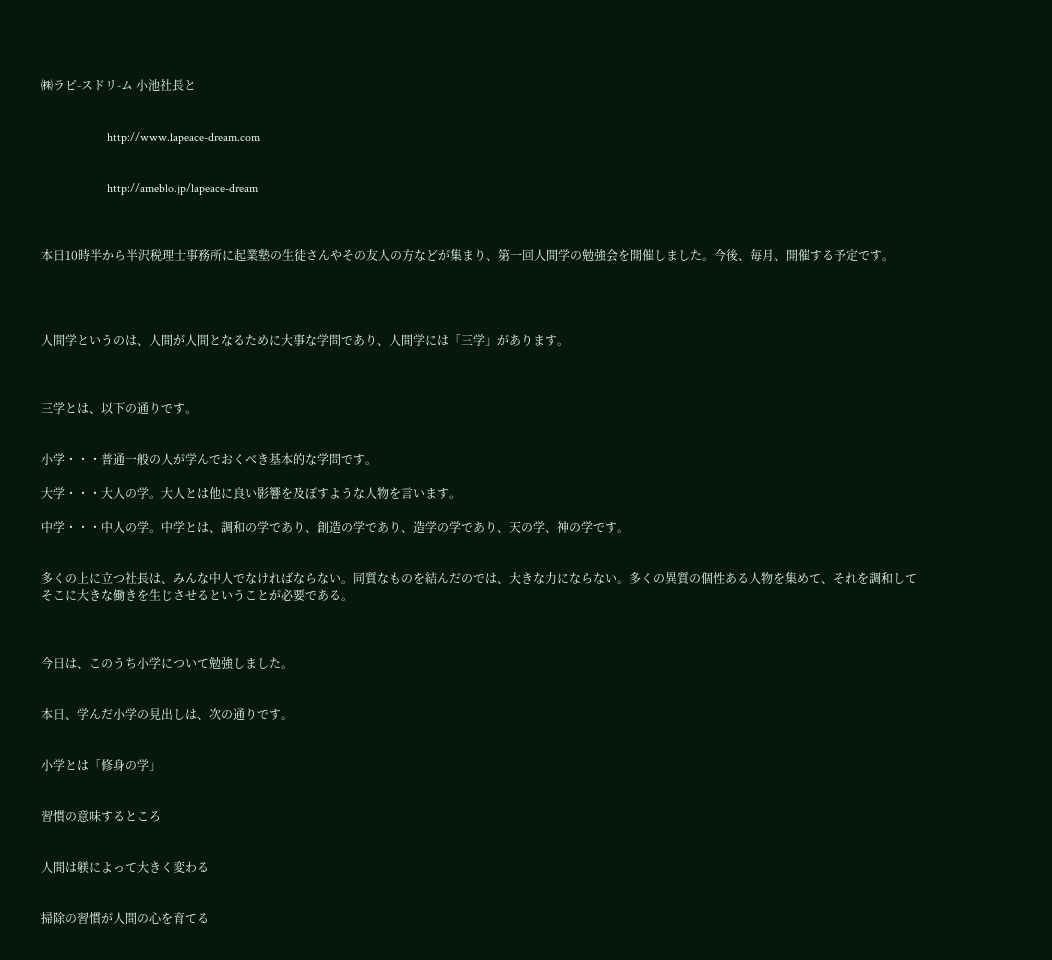㈱ラピ-スドリ-ム 小池社長と


                      http://www.lapeace-dream.com


                      http://ameblo.jp/lapeace-dream



本日10時半から半沢税理士事務所に起業塾の生徒さんやその友人の方などが集まり、第一回人間学の勉強会を開催しました。今後、毎月、開催する予定です。




人間学というのは、人間が人間となるために大事な学問であり、人間学には「三学」があります。



三学とは、以下の通りです。


小学・・・普通一般の人が学んでおくべき基本的な学問です。

大学・・・大人の学。大人とは他に良い影響を及ぼすような人物を言います。

中学・・・中人の学。中学とは、調和の学であり、創造の学であり、造学の学であり、天の学、神の学です。


多くの上に立つ社長は、みんな中人でなければならない。同質なものを結んだのでは、大きな力にならない。多くの異質の個性ある人物を集めて、それを調和してそこに大きな働きを生じさせるということが必要である。



今日は、このうち小学について勉強しました。


本日、学んだ小学の見出しは、次の通りです。


小学とは「修身の学」


習慣の意味するところ


人間は躾によって大きく変わる


掃除の習慣が人間の心を育てる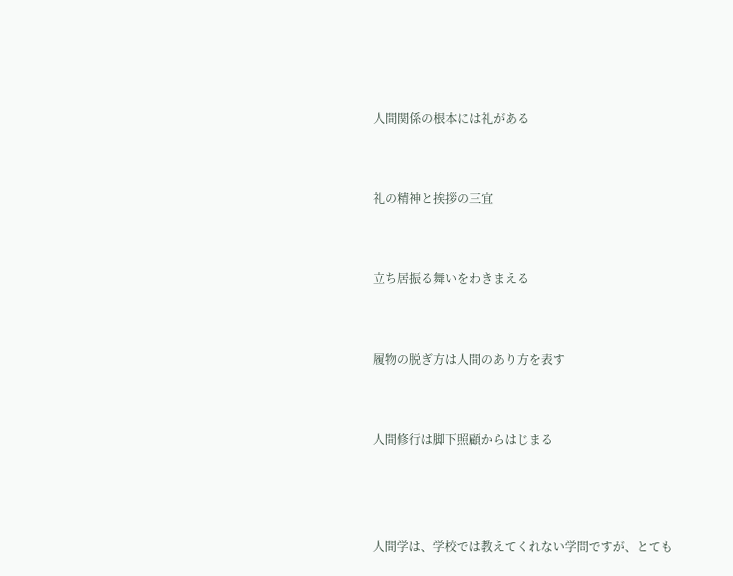人間関係の根本には礼がある


礼の精神と挨拶の三宜


立ち居振る舞いをわきまえる


履物の脱ぎ方は人間のあり方を表す


人間修行は脚下照顧からはじまる



人間学は、学校では教えてくれない学問ですが、とても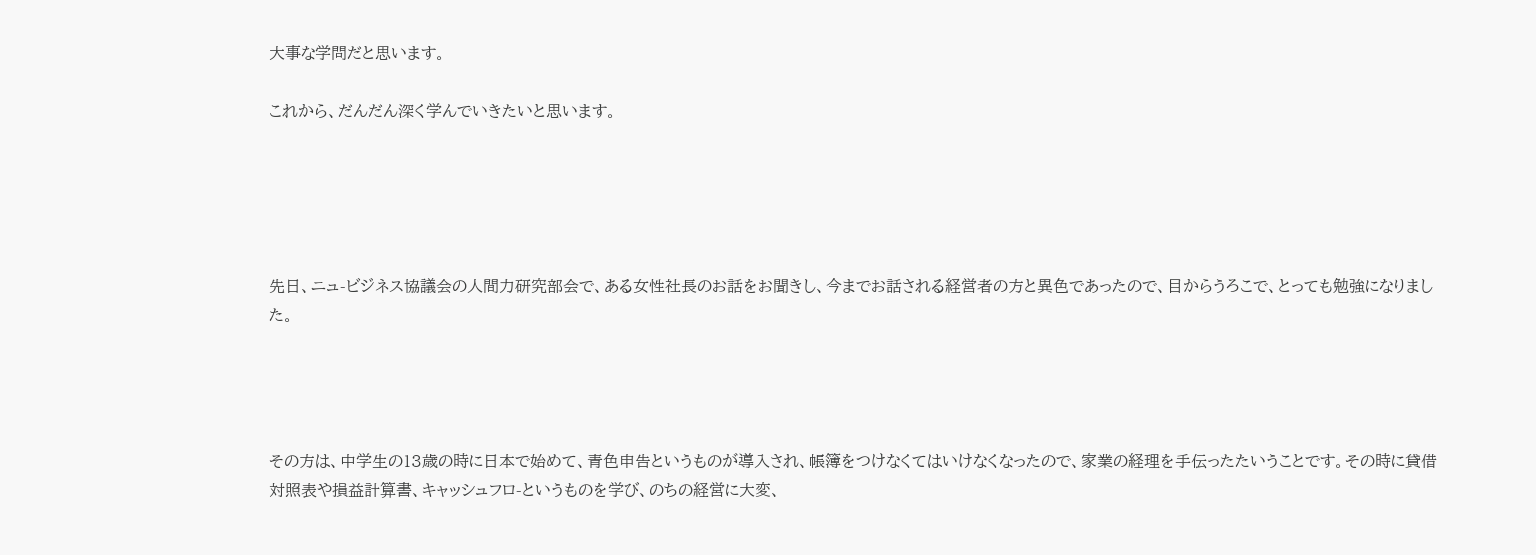大事な学問だと思います。

これから、だんだん深く学んでいきたいと思います。





先日、ニュ-ビジネス協議会の人間力研究部会で、ある女性社長のお話をお聞きし、今までお話される経営者の方と異色であったので、目からうろこで、とっても勉強になりました。




その方は、中学生の13歳の時に日本で始めて、青色申告というものが導入され、帳簿をつけなくてはいけなくなったので、家業の経理を手伝ったたいうことです。その時に貸借対照表や損益計算書、キャッシュフロ-というものを学び、のちの経営に大変、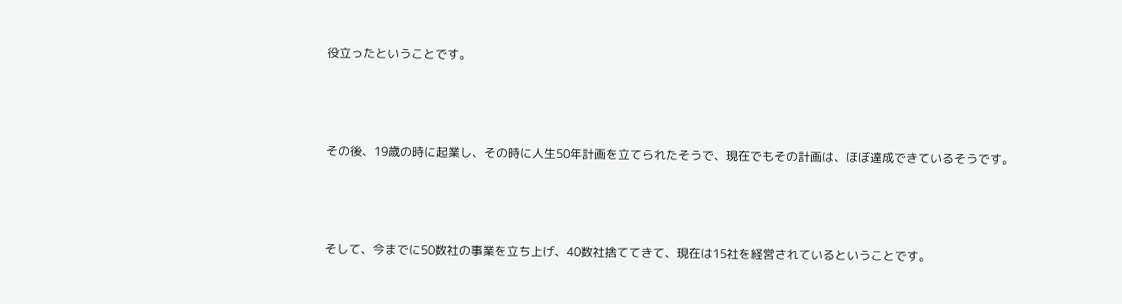役立ったということです。



その後、19歳の時に起業し、その時に人生50年計画を立てられたそうで、現在でもその計画は、ほぼ達成できているそうです。



そして、今までに50数社の事業を立ち上げ、40数社捨ててきて、現在は15社を経営されているということです。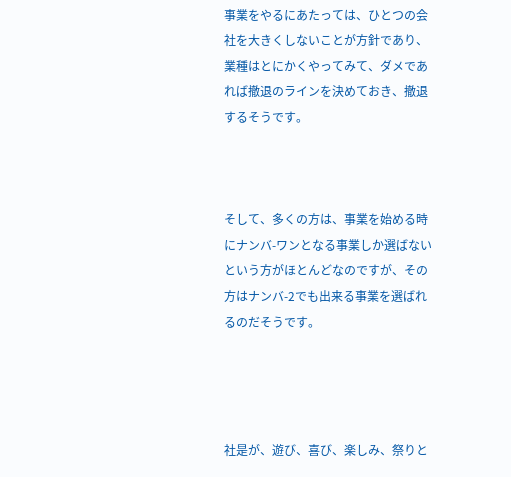事業をやるにあたっては、ひとつの会社を大きくしないことが方針であり、業種はとにかくやってみて、ダメであれば撤退のラインを決めておき、撤退するそうです。



そして、多くの方は、事業を始める時にナンバ-ワンとなる事業しか選ばないという方がほとんどなのですが、その方はナンバ-2でも出来る事業を選ばれるのだそうです。




社是が、遊び、喜び、楽しみ、祭りと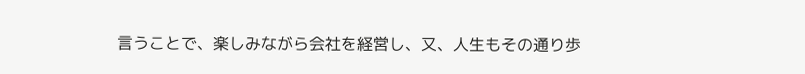言うことで、楽しみながら会社を経営し、又、人生もその通り歩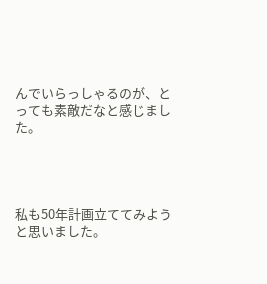んでいらっしゃるのが、とっても素敵だなと感じました。




私も50年計画立ててみようと思いました。